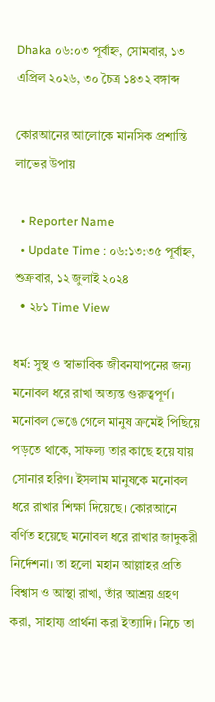Dhaka ০৬:০৩ পূর্বাহ্ন, সোমবার, ১৩ এপ্রিল ২০২৬, ৩০ চৈত্র ১৪৩২ বঙ্গাব্দ

কোরআনের আলোকে মানসিক প্রশান্তি লাভের উপায়

  • Reporter Name
  • Update Time : ০৬:১৩:৩৫ পূর্বাহ্ন, শুক্রবার, ১২ জুলাই ২০২৪
  • ২৮১ Time View

ধর্ম: সুস্থ ও স্বাভাবিক জীবনযাপনের জন্য মনোবল ধরে রাখা অত্যন্ত গুরুত্বপূর্ণ। মনোবল ভেঙে গেলে মানুষ ক্রমেই পিছিয়ে পড়তে থাকে, সাফল্য তার কাছে হয়ে যায় সোনার হরিণ। ইসলাম মানুষকে মনোবল ধরে রাখার শিক্ষা দিয়েছে। কোরআনে বর্ণিত হয়েছে মনোবল ধরে রাখার জাদুকরী নির্দেশনা। তা হলো মহান আল্লাহর প্রতি বিশ্বাস ও আস্থা রাখা, তাঁর আশ্রয় গ্রহণ করা, সাহায্য প্রার্থনা করা ইত্যাদি। নিচে তা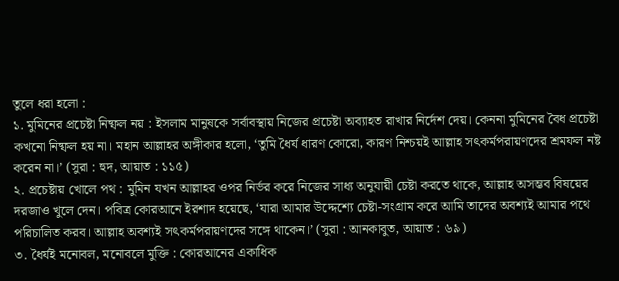তুলে ধরা হলো :
১. মুমিনের প্রচেষ্টা নিষ্ফল নয় : ইসলাম মানুষকে সর্বাবস্থায় নিজের প্রচেষ্টা অব্যাহত রাখার নির্দেশ দেয়। কেননা মুমিনের বৈধ প্রচেষ্টা কখনো নিষ্ফল হয় না। মহান আল্লাহর অঙ্গীকার হলো, ‘তুমি ধৈর্য ধারণ কোরো, কারণ নিশ্চয়ই আল্লাহ সৎকর্মপরায়ণদের শ্রমফল নষ্ট করেন না।’ (সুরা : হুদ, আয়াত : ১১৫)
২. প্রচেষ্টায় খোলে পথ : মুমিন যখন আল্লাহর ওপর নির্ভর করে নিজের সাধ্য অনুযায়ী চেষ্টা করতে থাকে, আল্লাহ অসম্ভব বিষয়ের দরজাও খুলে দেন। পবিত্র কোরআনে ইরশাদ হয়েছে, ‘যারা আমার উদ্দেশ্যে চেষ্টা-সংগ্রাম করে আমি তাদের অবশ্যই আমার পথে পরিচালিত করব। আল্লাহ অবশ্যই সৎকর্মপরায়ণদের সঙ্গে থাকেন।’ (সুরা : আনকাবুত, আয়াত : ৬৯)
৩. ধৈর্যই মনোবল, মনোবলে মুক্তি : কোরআনের একাধিক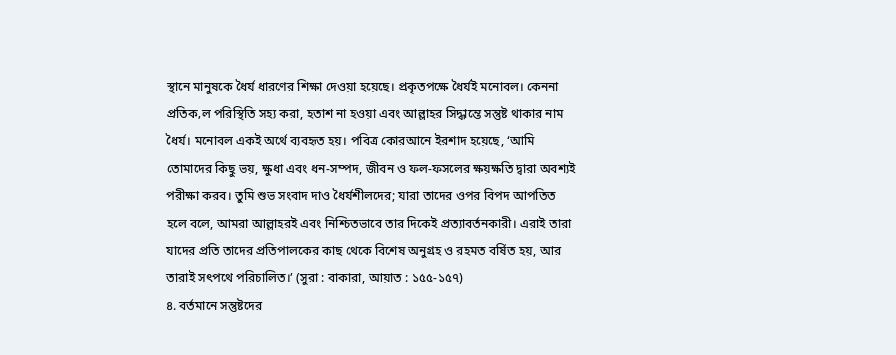স্থানে মানুষকে ধৈর্য ধারণের শিক্ষা দেওয়া হয়েছে। প্রকৃতপক্ষে ধৈর্যই মনোবল। কেননা প্রতিক‚ল পরিস্থিতি সহ্য করা, হতাশ না হওয়া এবং আল্লাহর সিদ্ধান্তে সন্তুষ্ট থাকার নাম ধৈর্য। মনোবল একই অর্থে ব্যবহৃত হয়। পবিত্র কোরআনে ইরশাদ হয়েছে, ‘আমি তোমাদের কিছু ভয়, ক্ষুধা এবং ধন-সম্পদ, জীবন ও ফল-ফসলের ক্ষয়ক্ষতি দ্বারা অবশ্যই পরীক্ষা করব। তুমি শুভ সংবাদ দাও ধৈর্যশীলদের; যারা তাদের ওপর বিপদ আপতিত হলে বলে, আমরা আল্লাহরই এবং নিশ্চিতভাবে তার দিকেই প্রত্যাবর্তনকারী। এরাই তারা যাদের প্রতি তাদের প্রতিপালকের কাছ থেকে বিশেষ অনুগ্রহ ও রহমত বর্ষিত হয়, আর তারাই সৎপথে পরিচালিত।’ (সুরা : বাকারা, আয়াত : ১৫৫-১৫৭)
৪. বর্তমানে সন্তুষ্টদের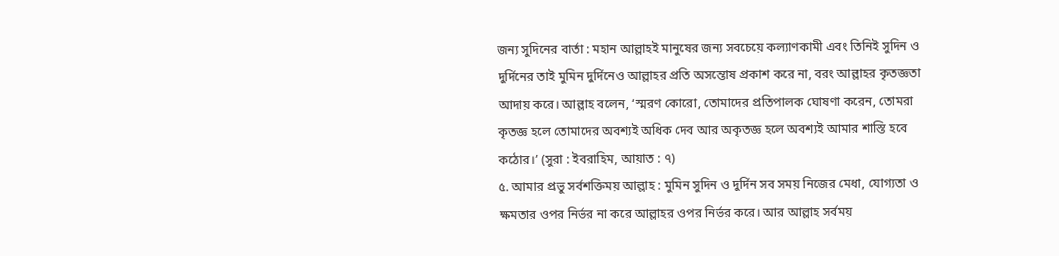জন্য সুদিনের বার্তা : মহান আল্লাহই মানুষের জন্য সবচেয়ে কল্যাণকামী এবং তিনিই সুদিন ও দুর্দিনের তাই মুমিন দুর্দিনেও আল্লাহর প্রতি অসন্তোষ প্রকাশ করে না, বরং আল্লাহর কৃতজ্ঞতা আদায় করে। আল্লাহ বলেন, ‘স্মরণ কোরো, তোমাদের প্রতিপালক ঘোষণা করেন, তোমরা কৃতজ্ঞ হলে তোমাদের অবশ্যই অধিক দেব আর অকৃতজ্ঞ হলে অবশ্যই আমার শাস্তি হবে কঠোর।’ (সুরা : ইবরাহিম, আয়াত : ৭)
৫. আমার প্রভু সর্বশক্তিময় আল্লাহ : মুমিন সুদিন ও দুর্দিন সব সময় নিজের মেধা, যোগ্যতা ও ক্ষমতার ওপর নির্ভর না করে আল্লাহর ওপর নির্ভর করে। আর আল্লাহ সর্বময়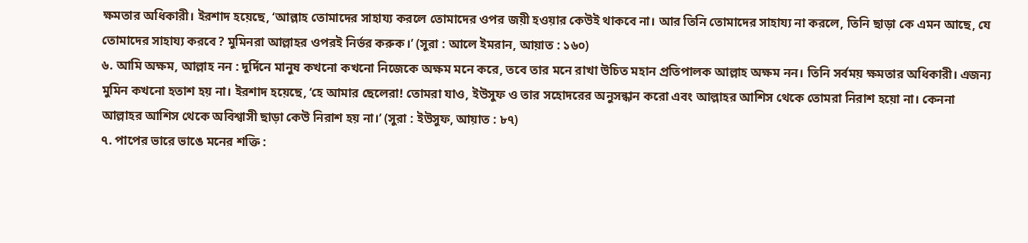ক্ষমতার অধিকারী। ইরশাদ হয়েছে, ‘আল্লাহ তোমাদের সাহায্য করলে তোমাদের ওপর জয়ী হওয়ার কেউই থাকবে না। আর তিনি তোমাদের সাহায্য না করলে, তিনি ছাড়া কে এমন আছে, যে তোমাদের সাহায্য করবে? মুমিনরা আল্লাহর ওপরই নির্ভর করুক।’ (সুরা : আলে ইমরান, আয়াত : ১৬০)
৬. আমি অক্ষম, আল্লাহ নন : দুর্দিনে মানুষ কখনো কখনো নিজেকে অক্ষম মনে করে, তবে তার মনে রাখা উচিত মহান প্রতিপালক আল্লাহ অক্ষম নন। তিনি সর্বময় ক্ষমতার অধিকারী। এজন্য মুমিন কখনো হতাশ হয় না। ইরশাদ হয়েছে, ‘হে আমার ছেলেরা! তোমরা যাও, ইউসুফ ও তার সহোদরের অনুসন্ধান করো এবং আল্লাহর আশিস থেকে তোমরা নিরাশ হয়ো না। কেননা আল্লাহর আশিস থেকে অবিশ্বাসী ছাড়া কেউ নিরাশ হয় না।’ (সুরা : ইউসুফ, আয়াত : ৮৭)
৭. পাপের ভারে ভাঙে মনের শক্তি :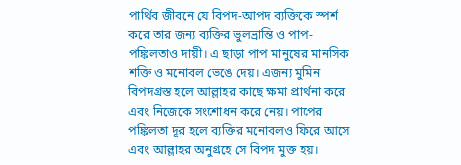পার্থিব জীবনে যে বিপদ-আপদ ব্যক্তিকে স্পর্শ করে তার জন্য ব্যক্তির ভুলভ্রান্তি ও পাপ-পঙ্কিলতাও দায়ী। এ ছাড়া পাপ মানুষের মানসিক শক্তি ও মনোবল ভেঙে দেয়। এজন্য মুমিন বিপদগ্রস্ত হলে আল্লাহর কাছে ক্ষমা প্রার্থনা করে এবং নিজেকে সংশোধন করে নেয়। পাপের পঙ্কিলতা দূর হলে ব্যক্তির মনোবলও ফিরে আসে এবং আল্লাহর অনুগ্রহে সে বিপদ মুক্ত হয়।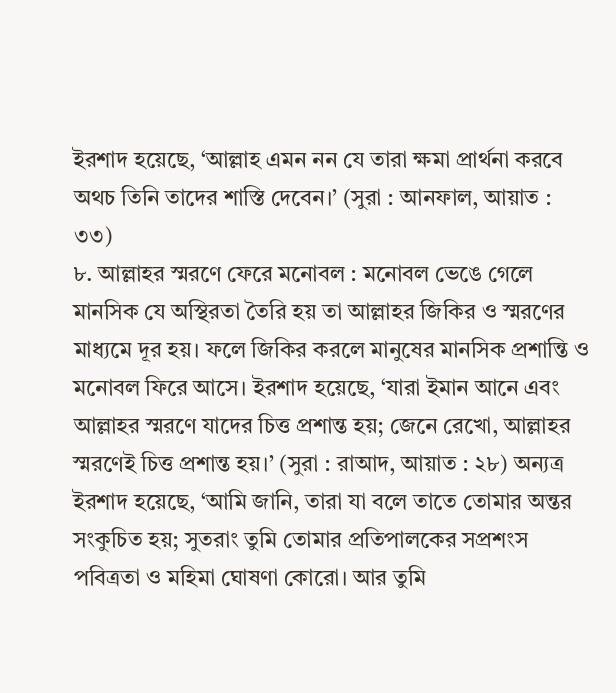ইরশাদ হয়েছে, ‘আল্লাহ এমন নন যে তারা ক্ষমা প্রার্থনা করবে অথচ তিনি তাদের শাস্তি দেবেন।’ (সুরা : আনফাল, আয়াত : ৩৩)
৮. আল্লাহর স্মরণে ফেরে মনোবল : মনোবল ভেঙে গেলে মানসিক যে অস্থিরতা তৈরি হয় তা আল্লাহর জিকির ও স্মরণের মাধ্যমে দূর হয়। ফলে জিকির করলে মানুষের মানসিক প্রশান্তি ও মনোবল ফিরে আসে। ইরশাদ হয়েছে, ‘যারা ইমান আনে এবং আল্লাহর স্মরণে যাদের চিত্ত প্রশান্ত হয়; জেনে রেখো, আল্লাহর স্মরণেই চিত্ত প্রশান্ত হয়।’ (সুরা : রাআদ, আয়াত : ২৮) অন্যত্র ইরশাদ হয়েছে, ‘আমি জানি, তারা যা বলে তাতে তোমার অন্তর সংকুচিত হয়; সুতরাং তুমি তোমার প্রতিপালকের সপ্রশংস পবিত্রতা ও মহিমা ঘোষণা কোরো। আর তুমি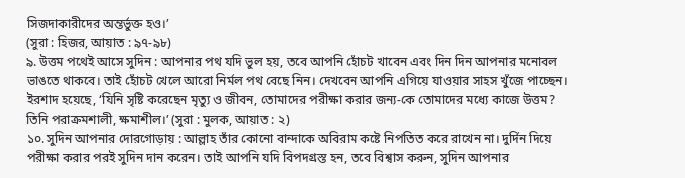সিজদাকারীদের অন্তর্ভুক্ত হও।’
(সুরা : হিজর, আয়াত : ৯৭-৯৮)
৯. উত্তম পথেই আসে সুদিন : আপনার পথ যদি ভুল হয়, তবে আপনি হোঁচট খাবেন এবং দিন দিন আপনার মনোবল ভাঙতে থাকবে। তাই হোঁচট খেলে আরো নির্মল পথ বেছে নিন। দেখবেন আপনি এগিয়ে যাওয়ার সাহস খুঁজে পাচ্ছেন। ইরশাদ হয়েছে, ‘যিনি সৃষ্টি করেছেন মৃত্যু ও জীবন, তোমাদের পরীক্ষা করার জন্য-কে তোমাদের মধ্যে কাজে উত্তম? তিনি পরাক্রমশালী, ক্ষমাশীল।’ (সুরা : মুলক, আয়াত : ২)
১০. সুদিন আপনার দোরগোড়ায় : আল্লাহ তাঁর কোনো বান্দাকে অবিরাম কষ্টে নিপতিত করে রাখেন না। দুর্দিন দিয়ে পরীক্ষা করার পরই সুদিন দান করেন। তাই আপনি যদি বিপদগ্রস্ত হন, তবে বিশ্বাস করুন, সুদিন আপনার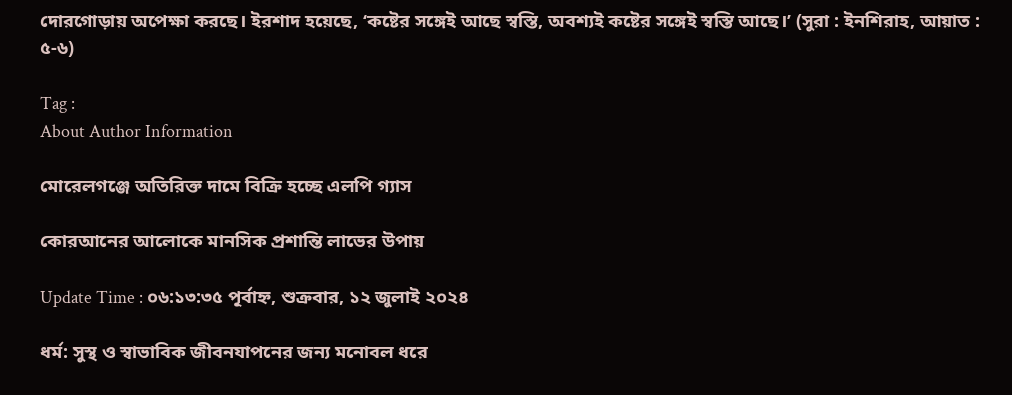দোরগোড়ায় অপেক্ষা করছে। ইরশাদ হয়েছে, ‘কষ্টের সঙ্গেই আছে স্বস্তি, অবশ্যই কষ্টের সঙ্গেই স্বস্তি আছে।’ (সুরা : ইনশিরাহ, আয়াত : ৫-৬)

Tag :
About Author Information

মোরেলগঞ্জে অতিরিক্ত দামে বিক্রি হচ্ছে এলপি গ্যাস

কোরআনের আলোকে মানসিক প্রশান্তি লাভের উপায়

Update Time : ০৬:১৩:৩৫ পূর্বাহ্ন, শুক্রবার, ১২ জুলাই ২০২৪

ধর্ম: সুস্থ ও স্বাভাবিক জীবনযাপনের জন্য মনোবল ধরে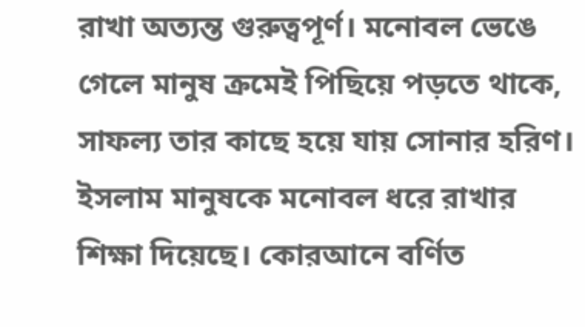রাখা অত্যন্ত গুরুত্বপূর্ণ। মনোবল ভেঙে গেলে মানুষ ক্রমেই পিছিয়ে পড়তে থাকে, সাফল্য তার কাছে হয়ে যায় সোনার হরিণ। ইসলাম মানুষকে মনোবল ধরে রাখার শিক্ষা দিয়েছে। কোরআনে বর্ণিত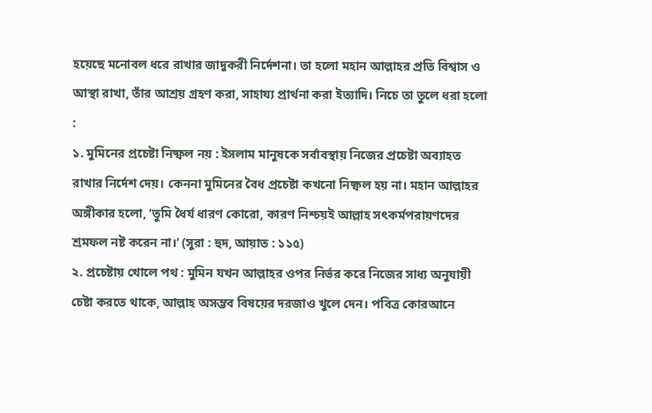হয়েছে মনোবল ধরে রাখার জাদুকরী নির্দেশনা। তা হলো মহান আল্লাহর প্রতি বিশ্বাস ও আস্থা রাখা, তাঁর আশ্রয় গ্রহণ করা, সাহায্য প্রার্থনা করা ইত্যাদি। নিচে তা তুলে ধরা হলো :
১. মুমিনের প্রচেষ্টা নিষ্ফল নয় : ইসলাম মানুষকে সর্বাবস্থায় নিজের প্রচেষ্টা অব্যাহত রাখার নির্দেশ দেয়। কেননা মুমিনের বৈধ প্রচেষ্টা কখনো নিষ্ফল হয় না। মহান আল্লাহর অঙ্গীকার হলো, ‘তুমি ধৈর্য ধারণ কোরো, কারণ নিশ্চয়ই আল্লাহ সৎকর্মপরায়ণদের শ্রমফল নষ্ট করেন না।’ (সুরা : হুদ, আয়াত : ১১৫)
২. প্রচেষ্টায় খোলে পথ : মুমিন যখন আল্লাহর ওপর নির্ভর করে নিজের সাধ্য অনুযায়ী চেষ্টা করতে থাকে, আল্লাহ অসম্ভব বিষয়ের দরজাও খুলে দেন। পবিত্র কোরআনে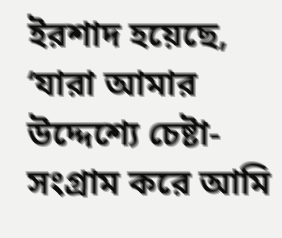ইরশাদ হয়েছে, ‘যারা আমার উদ্দেশ্যে চেষ্টা-সংগ্রাম করে আমি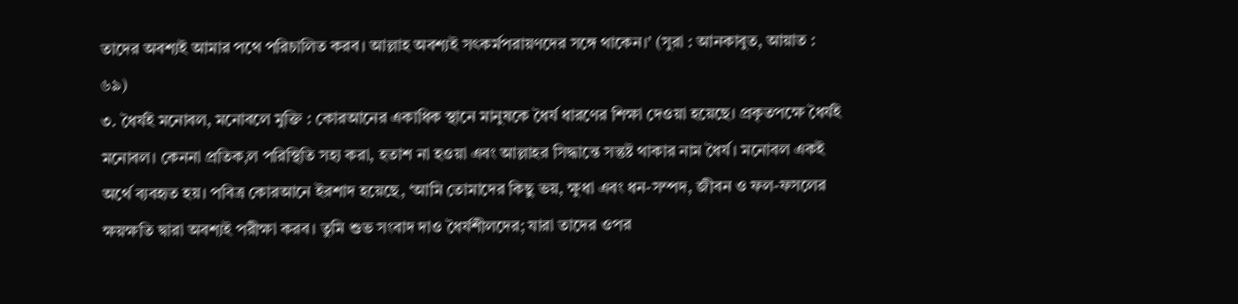তাদের অবশ্যই আমার পথে পরিচালিত করব। আল্লাহ অবশ্যই সৎকর্মপরায়ণদের সঙ্গে থাকেন।’ (সুরা : আনকাবুত, আয়াত : ৬৯)
৩. ধৈর্যই মনোবল, মনোবলে মুক্তি : কোরআনের একাধিক স্থানে মানুষকে ধৈর্য ধারণের শিক্ষা দেওয়া হয়েছে। প্রকৃতপক্ষে ধৈর্যই মনোবল। কেননা প্রতিক‚ল পরিস্থিতি সহ্য করা, হতাশ না হওয়া এবং আল্লাহর সিদ্ধান্তে সন্তুষ্ট থাকার নাম ধৈর্য। মনোবল একই অর্থে ব্যবহৃত হয়। পবিত্র কোরআনে ইরশাদ হয়েছে, ‘আমি তোমাদের কিছু ভয়, ক্ষুধা এবং ধন-সম্পদ, জীবন ও ফল-ফসলের ক্ষয়ক্ষতি দ্বারা অবশ্যই পরীক্ষা করব। তুমি শুভ সংবাদ দাও ধৈর্যশীলদের; যারা তাদের ওপর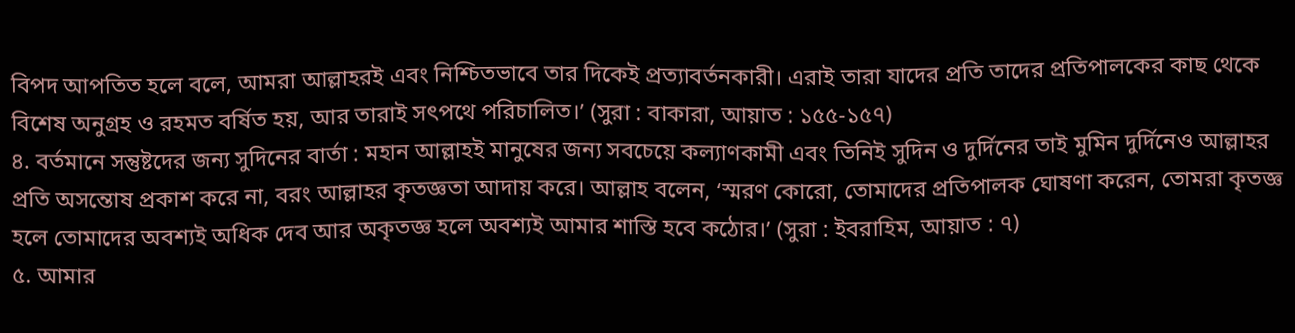বিপদ আপতিত হলে বলে, আমরা আল্লাহরই এবং নিশ্চিতভাবে তার দিকেই প্রত্যাবর্তনকারী। এরাই তারা যাদের প্রতি তাদের প্রতিপালকের কাছ থেকে বিশেষ অনুগ্রহ ও রহমত বর্ষিত হয়, আর তারাই সৎপথে পরিচালিত।’ (সুরা : বাকারা, আয়াত : ১৫৫-১৫৭)
৪. বর্তমানে সন্তুষ্টদের জন্য সুদিনের বার্তা : মহান আল্লাহই মানুষের জন্য সবচেয়ে কল্যাণকামী এবং তিনিই সুদিন ও দুর্দিনের তাই মুমিন দুর্দিনেও আল্লাহর প্রতি অসন্তোষ প্রকাশ করে না, বরং আল্লাহর কৃতজ্ঞতা আদায় করে। আল্লাহ বলেন, ‘স্মরণ কোরো, তোমাদের প্রতিপালক ঘোষণা করেন, তোমরা কৃতজ্ঞ হলে তোমাদের অবশ্যই অধিক দেব আর অকৃতজ্ঞ হলে অবশ্যই আমার শাস্তি হবে কঠোর।’ (সুরা : ইবরাহিম, আয়াত : ৭)
৫. আমার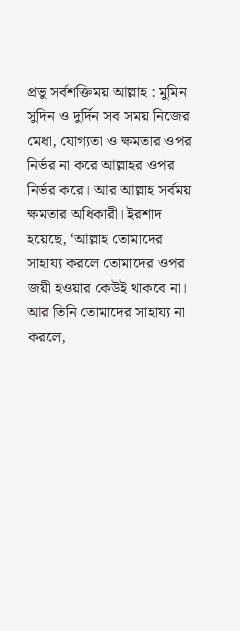প্রভু সর্বশক্তিময় আল্লাহ : মুমিন সুদিন ও দুর্দিন সব সময় নিজের মেধা, যোগ্যতা ও ক্ষমতার ওপর নির্ভর না করে আল্লাহর ওপর নির্ভর করে। আর আল্লাহ সর্বময় ক্ষমতার অধিকারী। ইরশাদ হয়েছে, ‘আল্লাহ তোমাদের সাহায্য করলে তোমাদের ওপর জয়ী হওয়ার কেউই থাকবে না। আর তিনি তোমাদের সাহায্য না করলে,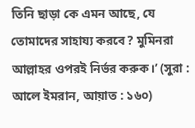তিনি ছাড়া কে এমন আছে, যে তোমাদের সাহায্য করবে? মুমিনরা আল্লাহর ওপরই নির্ভর করুক।’ (সুরা : আলে ইমরান, আয়াত : ১৬০)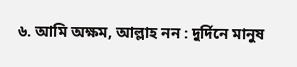৬. আমি অক্ষম, আল্লাহ নন : দুর্দিনে মানুষ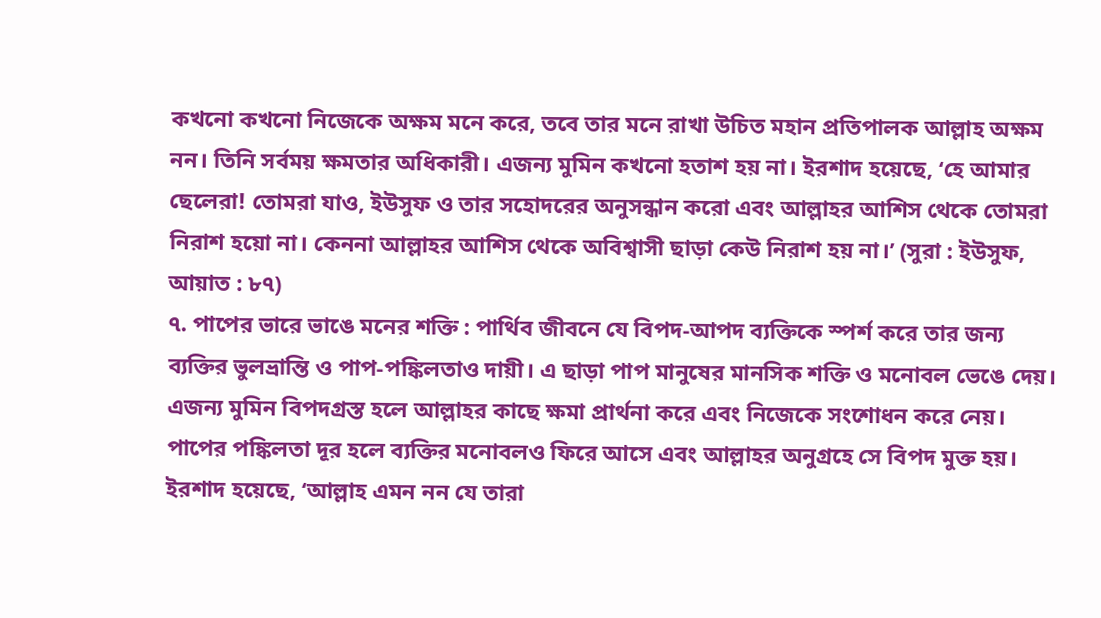কখনো কখনো নিজেকে অক্ষম মনে করে, তবে তার মনে রাখা উচিত মহান প্রতিপালক আল্লাহ অক্ষম নন। তিনি সর্বময় ক্ষমতার অধিকারী। এজন্য মুমিন কখনো হতাশ হয় না। ইরশাদ হয়েছে, ‘হে আমার ছেলেরা! তোমরা যাও, ইউসুফ ও তার সহোদরের অনুসন্ধান করো এবং আল্লাহর আশিস থেকে তোমরা নিরাশ হয়ো না। কেননা আল্লাহর আশিস থেকে অবিশ্বাসী ছাড়া কেউ নিরাশ হয় না।’ (সুরা : ইউসুফ, আয়াত : ৮৭)
৭. পাপের ভারে ভাঙে মনের শক্তি : পার্থিব জীবনে যে বিপদ-আপদ ব্যক্তিকে স্পর্শ করে তার জন্য ব্যক্তির ভুলভ্রান্তি ও পাপ-পঙ্কিলতাও দায়ী। এ ছাড়া পাপ মানুষের মানসিক শক্তি ও মনোবল ভেঙে দেয়। এজন্য মুমিন বিপদগ্রস্ত হলে আল্লাহর কাছে ক্ষমা প্রার্থনা করে এবং নিজেকে সংশোধন করে নেয়। পাপের পঙ্কিলতা দূর হলে ব্যক্তির মনোবলও ফিরে আসে এবং আল্লাহর অনুগ্রহে সে বিপদ মুক্ত হয়। ইরশাদ হয়েছে, ‘আল্লাহ এমন নন যে তারা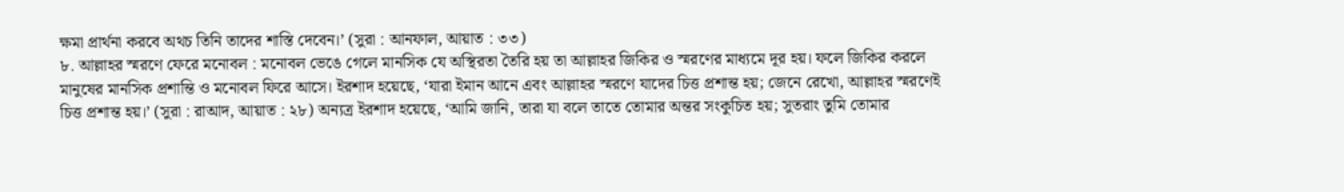ক্ষমা প্রার্থনা করবে অথচ তিনি তাদের শাস্তি দেবেন।’ (সুরা : আনফাল, আয়াত : ৩৩)
৮. আল্লাহর স্মরণে ফেরে মনোবল : মনোবল ভেঙে গেলে মানসিক যে অস্থিরতা তৈরি হয় তা আল্লাহর জিকির ও স্মরণের মাধ্যমে দূর হয়। ফলে জিকির করলে মানুষের মানসিক প্রশান্তি ও মনোবল ফিরে আসে। ইরশাদ হয়েছে, ‘যারা ইমান আনে এবং আল্লাহর স্মরণে যাদের চিত্ত প্রশান্ত হয়; জেনে রেখো, আল্লাহর স্মরণেই চিত্ত প্রশান্ত হয়।’ (সুরা : রাআদ, আয়াত : ২৮) অন্যত্র ইরশাদ হয়েছে, ‘আমি জানি, তারা যা বলে তাতে তোমার অন্তর সংকুচিত হয়; সুতরাং তুমি তোমার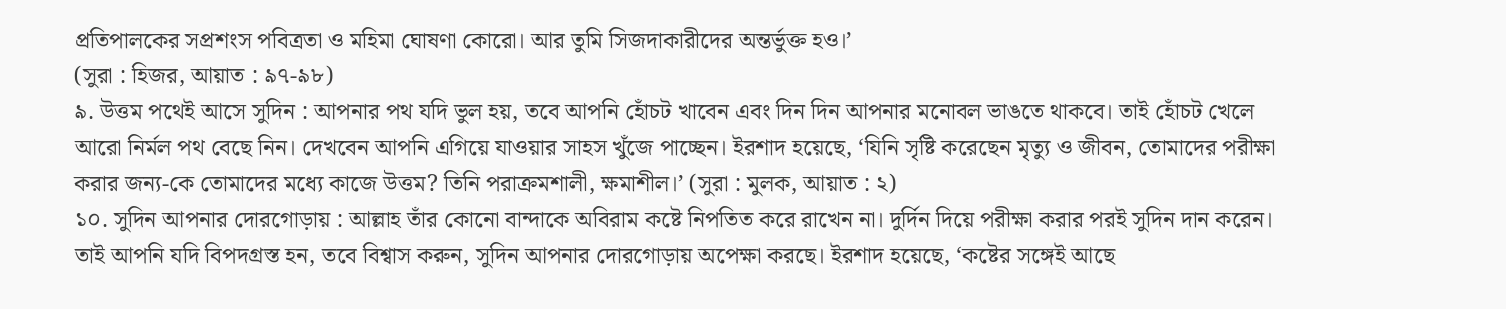প্রতিপালকের সপ্রশংস পবিত্রতা ও মহিমা ঘোষণা কোরো। আর তুমি সিজদাকারীদের অন্তর্ভুক্ত হও।’
(সুরা : হিজর, আয়াত : ৯৭-৯৮)
৯. উত্তম পথেই আসে সুদিন : আপনার পথ যদি ভুল হয়, তবে আপনি হোঁচট খাবেন এবং দিন দিন আপনার মনোবল ভাঙতে থাকবে। তাই হোঁচট খেলে আরো নির্মল পথ বেছে নিন। দেখবেন আপনি এগিয়ে যাওয়ার সাহস খুঁজে পাচ্ছেন। ইরশাদ হয়েছে, ‘যিনি সৃষ্টি করেছেন মৃত্যু ও জীবন, তোমাদের পরীক্ষা করার জন্য-কে তোমাদের মধ্যে কাজে উত্তম? তিনি পরাক্রমশালী, ক্ষমাশীল।’ (সুরা : মুলক, আয়াত : ২)
১০. সুদিন আপনার দোরগোড়ায় : আল্লাহ তাঁর কোনো বান্দাকে অবিরাম কষ্টে নিপতিত করে রাখেন না। দুর্দিন দিয়ে পরীক্ষা করার পরই সুদিন দান করেন। তাই আপনি যদি বিপদগ্রস্ত হন, তবে বিশ্বাস করুন, সুদিন আপনার দোরগোড়ায় অপেক্ষা করছে। ইরশাদ হয়েছে, ‘কষ্টের সঙ্গেই আছে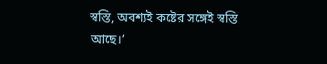স্বস্তি, অবশ্যই কষ্টের সঙ্গেই স্বস্তি আছে।’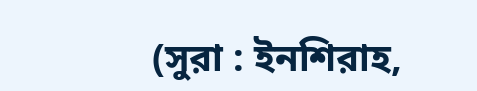(সুরা : ইনশিরাহ,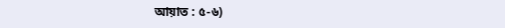আয়াত : ৫-৬)